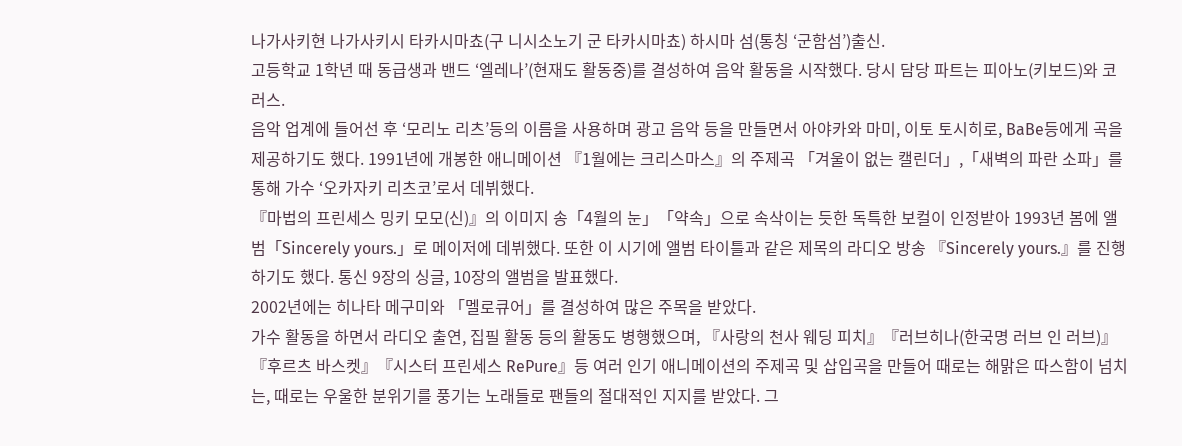나가사키현 나가사키시 타카시마쵸(구 니시소노기 군 타카시마쵸) 하시마 섬(통칭 ‘군함섬’)출신.
고등학교 1학년 때 동급생과 밴드 ‘엘레나’(현재도 활동중)를 결성하여 음악 활동을 시작했다. 당시 담당 파트는 피아노(키보드)와 코러스.
음악 업계에 들어선 후 ‘모리노 리츠’등의 이름을 사용하며 광고 음악 등을 만들면서 아야카와 마미, 이토 토시히로, BaBe등에게 곡을 제공하기도 했다. 1991년에 개봉한 애니메이션 『1월에는 크리스마스』의 주제곡 「겨울이 없는 캘린더」,「새벽의 파란 소파」를 통해 가수 ‘오카자키 리츠코’로서 데뷔했다.
『마법의 프린세스 밍키 모모(신)』의 이미지 송「4월의 눈」「약속」으로 속삭이는 듯한 독특한 보컬이 인정받아 1993년 봄에 앨범「Sincerely yours.」로 메이저에 데뷔했다. 또한 이 시기에 앨범 타이틀과 같은 제목의 라디오 방송 『Sincerely yours.』를 진행하기도 했다. 통신 9장의 싱글, 10장의 앨범을 발표했다.
2002년에는 히나타 메구미와 「멜로큐어」를 결성하여 많은 주목을 받았다.
가수 활동을 하면서 라디오 출연, 집필 활동 등의 활동도 병행했으며, 『사랑의 천사 웨딩 피치』『러브히나(한국명 러브 인 러브)』『후르츠 바스켓』『시스터 프린세스 RePure』등 여러 인기 애니메이션의 주제곡 및 삽입곡을 만들어 때로는 해맑은 따스함이 넘치는, 때로는 우울한 분위기를 풍기는 노래들로 팬들의 절대적인 지지를 받았다. 그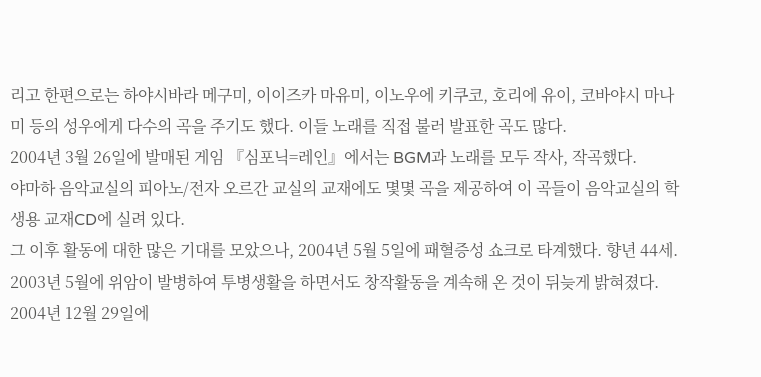리고 한편으로는 하야시바라 메구미, 이이즈카 마유미, 이노우에 키쿠코, 호리에 유이, 코바야시 마나미 등의 성우에게 다수의 곡을 주기도 했다. 이들 노래를 직접 불러 발표한 곡도 많다.
2004년 3월 26일에 발매된 게임 『심포닉=레인』에서는 BGM과 노래를 모두 작사, 작곡했다.
야마하 음악교실의 피아노/전자 오르간 교실의 교재에도 몇몇 곡을 제공하여 이 곡들이 음악교실의 학생용 교재CD에 실려 있다.
그 이후 활동에 대한 많은 기대를 모았으나, 2004년 5월 5일에 패혈증성 쇼크로 타계했다. 향년 44세. 2003년 5월에 위암이 발병하여 투병생활을 하면서도 창작활동을 계속해 온 것이 뒤늦게 밝혀졌다.
2004년 12월 29일에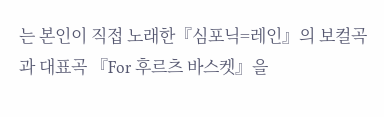는 본인이 직접 노래한『심포닉=레인』의 보컬곡과 대표곡 『For 후르츠 바스켓』을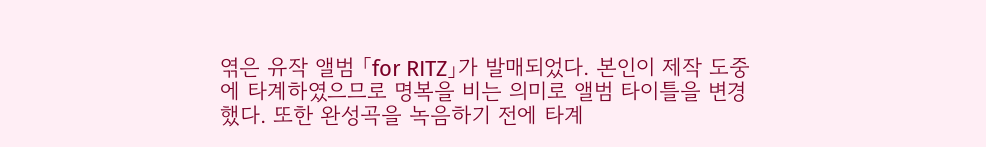엮은 유작 앨범 「for RITZ」가 발매되었다. 본인이 제작 도중에 타계하였으므로 명복을 비는 의미로 앨범 타이틀을 변경했다. 또한 완성곡을 녹음하기 전에 타계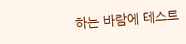하는 바람에 테스트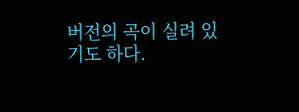버전의 곡이 실려 있기도 하다.